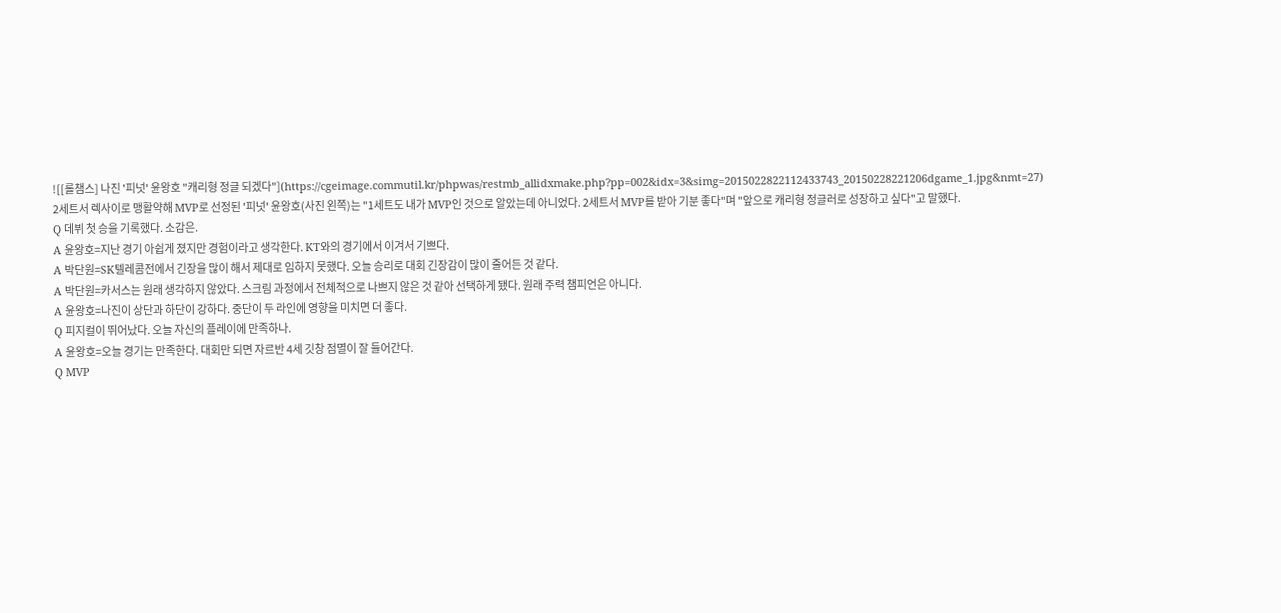![[롤챔스] 나진 '피넛' 윤왕호 "캐리형 정글 되겠다"](https://cgeimage.commutil.kr/phpwas/restmb_allidxmake.php?pp=002&idx=3&simg=2015022822112433743_20150228221206dgame_1.jpg&nmt=27)
2세트서 렉사이로 맹활약해 MVP로 선정된 '피넛' 윤왕호(사진 왼쪽)는 "1세트도 내가 MVP인 것으로 알았는데 아니었다. 2세트서 MVP를 받아 기분 좋다"며 "앞으로 캐리형 정글러로 성장하고 싶다"고 말했다.
Q 데뷔 첫 승을 기록했다. 소감은.
A 윤왕호=지난 경기 아쉽게 졌지만 경험이라고 생각한다. KT와의 경기에서 이겨서 기쁘다.
A 박단원=SK텔레콤전에서 긴장을 많이 해서 제대로 임하지 못했다. 오늘 승리로 대회 긴장감이 많이 줄어든 것 같다.
A 박단원=카서스는 원래 생각하지 않았다. 스크림 과정에서 전체적으로 나쁘지 않은 것 같아 선택하게 됐다. 원래 주력 챔피언은 아니다.
A 윤왕호=나진이 상단과 하단이 강하다. 중단이 두 라인에 영향을 미치면 더 좋다.
Q 피지컬이 뛰어났다. 오늘 자신의 플레이에 만족하나.
A 윤왕호=오늘 경기는 만족한다. 대회만 되면 자르반 4세 깃창 점멸이 잘 들어간다.
Q MVP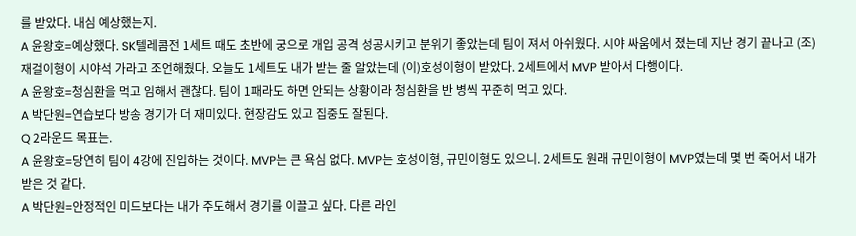를 받았다. 내심 예상했는지.
A 윤왕호=예상했다. SK텔레콤전 1세트 때도 초반에 궁으로 개입 공격 성공시키고 분위기 좋았는데 팀이 져서 아쉬웠다. 시야 싸움에서 졌는데 지난 경기 끝나고 (조)재걸이형이 시야석 가라고 조언해줬다. 오늘도 1세트도 내가 받는 줄 알았는데 (이)호성이형이 받았다. 2세트에서 MVP 받아서 다행이다.
A 윤왕호=청심환을 먹고 임해서 괜찮다. 팀이 1패라도 하면 안되는 상황이라 청심환을 반 병씩 꾸준히 먹고 있다.
A 박단원=연습보다 방송 경기가 더 재미있다. 현장감도 있고 집중도 잘된다.
Q 2라운드 목표는.
A 윤왕호=당연히 팀이 4강에 진입하는 것이다. MVP는 큰 욕심 없다. MVP는 호성이형, 규민이형도 있으니. 2세트도 원래 규민이형이 MVP였는데 몇 번 죽어서 내가 받은 것 같다.
A 박단원=안정적인 미드보다는 내가 주도해서 경기를 이끌고 싶다. 다른 라인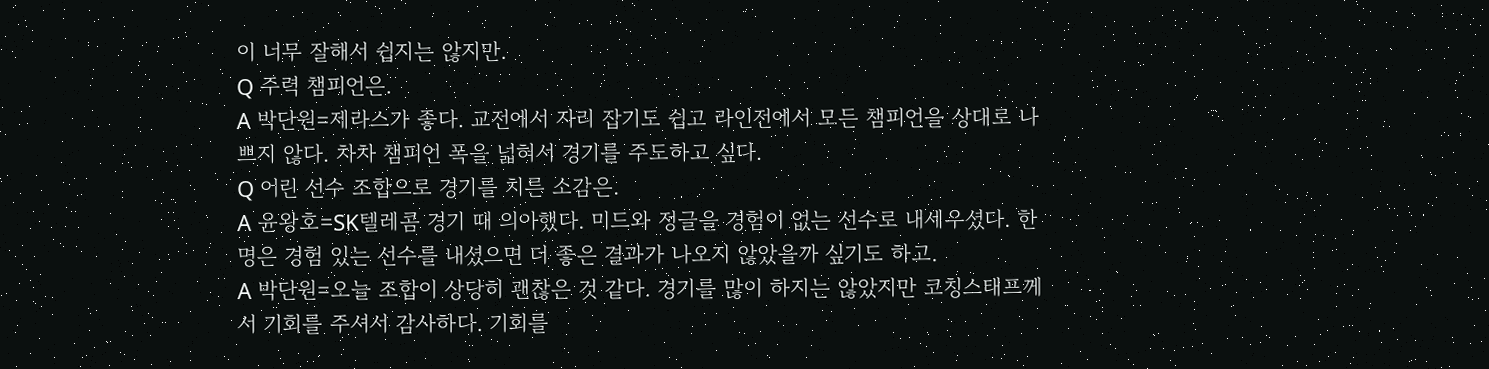이 너무 잘해서 쉽지는 않지만.
Q 주력 챔피언은.
A 박단원=제라스가 좋다. 교전에서 자리 잡기도 쉽고 라인전에서 모든 챔피언을 상대로 나쁘지 않다. 차차 챔피언 폭을 넓혀서 경기를 주도하고 싶다.
Q 어린 선수 조합으로 경기를 치른 소감은.
A 윤왕호=SK텔레콤 경기 때 의아했다. 미드와 정글을 경험이 없는 선수로 내세우셨다. 한 명은 경험 있는 선수를 내셨으면 더 좋은 결과가 나오지 않았을까 싶기도 하고.
A 박단원=오늘 조합이 상당히 괜찮은 것 같다. 경기를 많이 하지는 않았지만 코칭스태프께서 기회를 주셔서 감사하다. 기회를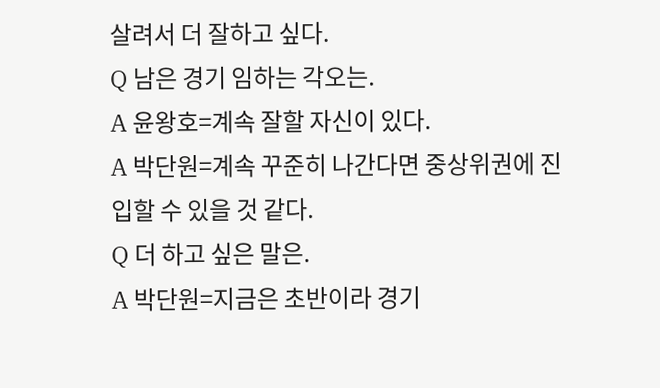살려서 더 잘하고 싶다.
Q 남은 경기 임하는 각오는.
A 윤왕호=계속 잘할 자신이 있다.
A 박단원=계속 꾸준히 나간다면 중상위권에 진입할 수 있을 것 같다.
Q 더 하고 싶은 말은.
A 박단원=지금은 초반이라 경기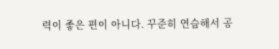력이 좋은 편이 아니다. 꾸준히 연습해서 공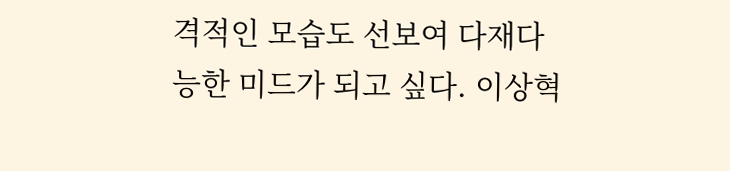격적인 모습도 선보여 다재다능한 미드가 되고 싶다. 이상혁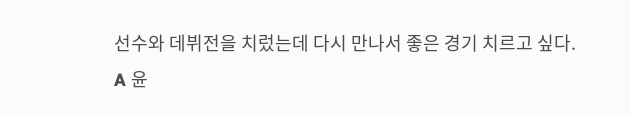선수와 데뷔전을 치렀는데 다시 만나서 좋은 경기 치르고 싶다.
A 윤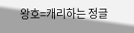왕호=캐리하는 정글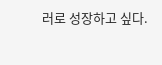러로 성장하고 싶다.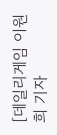[데일리게임 이원희 기자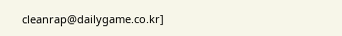cleanrap@dailygame.co.kr]